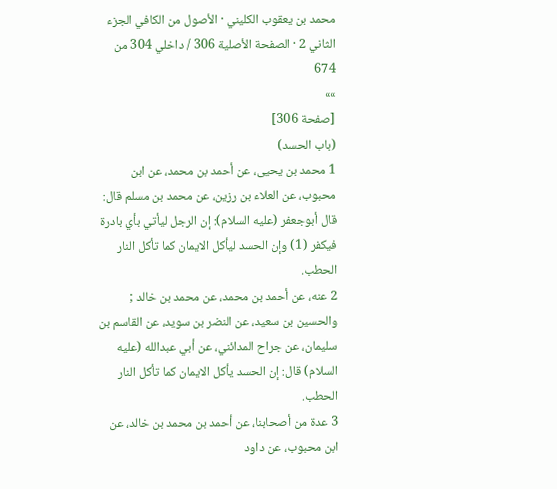محمد بن يعقوب الكليني · الأصول من الكافي الجزء الثاني 2 · الصفحة الأصلية 306 / داخلي 304 من 674
»»
[صفحة 306]
(باب الحسد)
1 محمد بن يحيى، عن أحمد بن محمد، عن ابن محبوب، عن العلاء بن رزين، عن محمد بن مسلم قال: قال أبوجعفر (عليه السلام): إن الرجل ليأتي بأي بادرة فيكفر (1) وإن الحسد ليأكل الايمان كما تأكل النار الحطب.
2 عنه، عن أحمد بن محمد، عن محمد بن خالد ; والحسين بن سعيد، عن النضر بن سويد، عن القاسم بن سليمان، عن جراح المدائني، عن أبي عبدالله (عليه السلام) قال: إن الحسد يأكل الايمان كما تأكل النار الحطب.
3 عدة من أصحابنا، عن أحمد بن محمد بن خالد، عن ابن محبوب، عن داود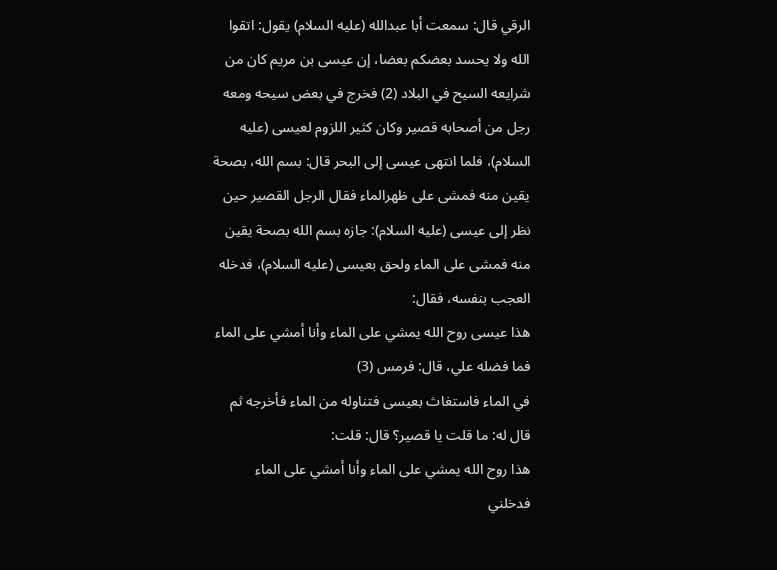الرقي قال: سمعت أبا عبدالله (عليه السلام) يقول: اتقوا الله ولا يحسد بعضكم بعضا، إن عيسى بن مريم كان من شرايعه السيح في البلاد (2) فخرج في بعض سيحه ومعه رجل من أصحابه قصير وكان كثير اللزوم لعيسى (عليه السلام)، فلما انتهى عيسى إلى البحر قال: بسم الله، بصحة يقين منه فمشى على ظهرالماء فقال الرجل القصير حين نظر إلى عيسى (عليه السلام): جازه بسم الله بصحة يقين منه فمشى على الماء ولحق بعيسى (عليه السلام)، فدخله العجب بنفسه، فقال:
هذا عيسى روح الله يمشي على الماء وأنا أمشي على الماء فما فضله علي، قال: فرمس (3)
في الماء فاستغاث بعيسى فتناوله من الماء فأخرجه ثم قال له: ما قلت يا قصير؟ قال: قلت:
هذا روح الله يمشي على الماء وأنا أمشي على الماء فدخلني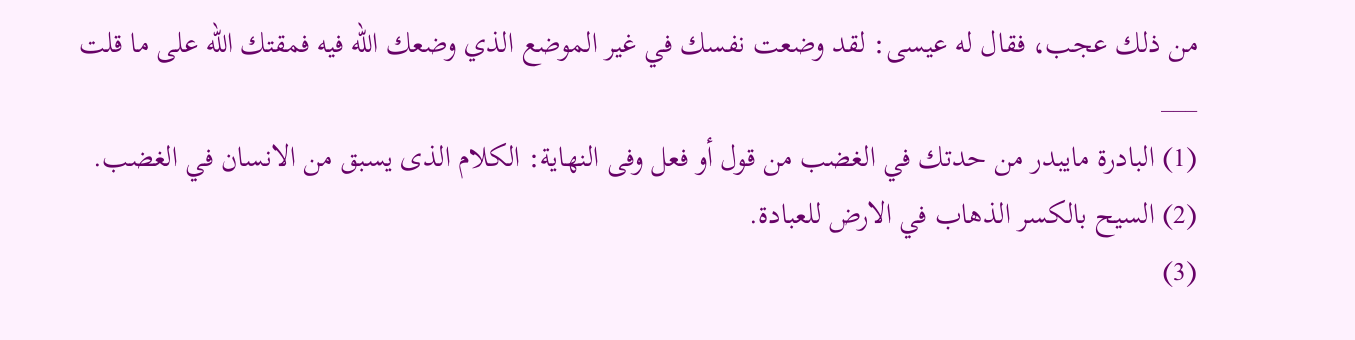من ذلك عجب، فقال له عيسى: لقد وضعت نفسك في غير الموضع الذي وضعك الله فيه فمقتك الله على ما قلت
___
(1) البادرة مايبدر من حدتك في الغضب من قول أو فعل وفى النهاية: الكلام الذى يسبق من الانسان في الغضب.
(2) السيح بالكسر الذهاب في الارض للعبادة.
(3)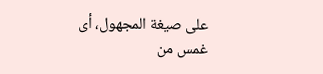على صيغة المجهول، أى غمس من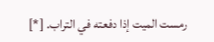رمست الميت إذا دفعته في التراب. [*]